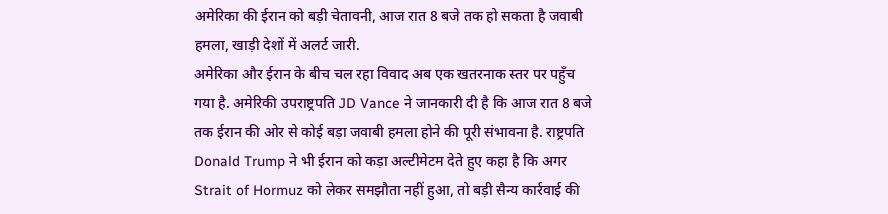अमेरिका की ईरान को बड़ी चेतावनी, आज रात 8 बजे तक हो सकता है जवाबी हमला, खाड़ी देशों में अलर्ट जारी.
अमेरिका और ईरान के बीच चल रहा विवाद अब एक खतरनाक स्तर पर पहुँच गया है. अमेरिकी उपराष्ट्रपति JD Vance ने जानकारी दी है कि आज रात 8 बजे तक ईरान की ओर से कोई बड़ा जवाबी हमला होने की पूरी संभावना है. राष्ट्रपति Donald Trump ने भी ईरान को कड़ा अल्टीमेटम देते हुए कहा है कि अगर Strait of Hormuz को लेकर समझौता नहीं हुआ, तो बड़ी सैन्य कार्रवाई की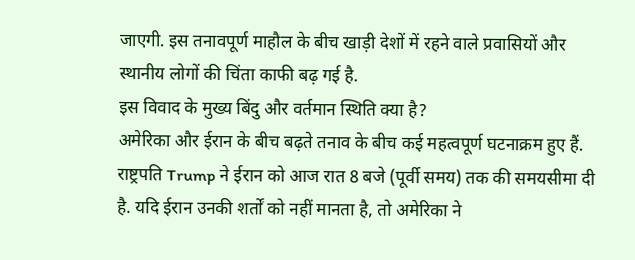जाएगी. इस तनावपूर्ण माहौल के बीच खाड़ी देशों में रहने वाले प्रवासियों और स्थानीय लोगों की चिंता काफी बढ़ गई है.
इस विवाद के मुख्य बिंदु और वर्तमान स्थिति क्या है?
अमेरिका और ईरान के बीच बढ़ते तनाव के बीच कई महत्वपूर्ण घटनाक्रम हुए हैं. राष्ट्रपति Trump ने ईरान को आज रात 8 बजे (पूर्वी समय) तक की समयसीमा दी है. यदि ईरान उनकी शर्तों को नहीं मानता है, तो अमेरिका ने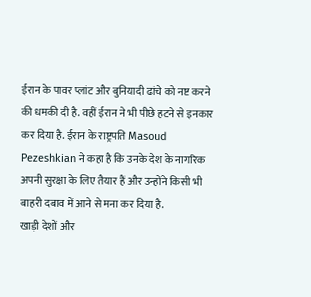ईरान के पावर प्लांट और बुनियादी ढांचे को नष्ट करने की धमकी दी है. वहीं ईरान ने भी पीछे हटने से इनकार कर दिया है. ईरान के राष्ट्रपति Masoud Pezeshkian ने कहा है कि उनके देश के नागरिक अपनी सुरक्षा के लिए तैयार हैं और उन्होंने किसी भी बाहरी दबाव में आने से मना कर दिया है.
खाड़ी देशों और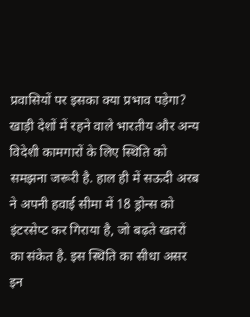प्रवासियों पर इसका क्या प्रभाव पड़ेगा?
खाड़ी देशों में रहने वाले भारतीय और अन्य विदेशी कामगारों के लिए स्थिति को समझना जरूरी है. हाल ही में सऊदी अरब ने अपनी हवाई सीमा में 18 ड्रोन्स को इंटरसेप्ट कर गिराया है, जो बढ़ते खतरों का संकेत है. इस स्थिति का सीधा असर इन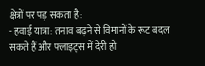क्षेत्रों पर पड़ सकता है:
- हवाई यात्रा: तनाव बढ़ने से विमानों के रूट बदल सकते हैं और फ्लाइट्स में देरी हो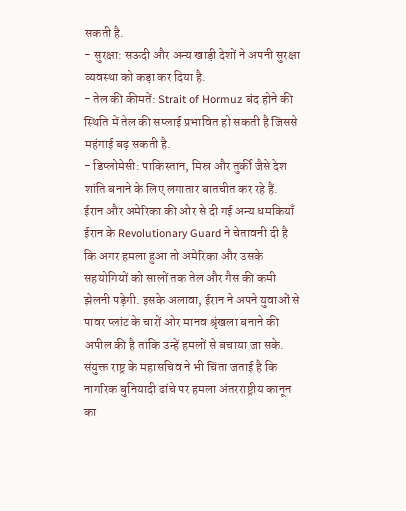सकती है.
- सुरक्षा: सऊदी और अन्य खाड़ी देशों ने अपनी सुरक्षा व्यवस्था को कड़ा कर दिया है.
- तेल की कीमतें: Strait of Hormuz बंद होने की स्थिति में तेल की सप्लाई प्रभावित हो सकती है जिससे महंगाई बढ़ सकती है.
- डिप्लोमेसी: पाकिस्तान, मिस्र और तुर्की जैसे देश शांति बनाने के लिए लगातार बातचीत कर रहे हैं.
ईरान और अमेरिका की ओर से दी गई अन्य धमकियाँ
ईरान के Revolutionary Guard ने चेतावनी दी है कि अगर हमला हुआ तो अमेरिका और उसके सहयोगियों को सालों तक तेल और गैस की कमी झेलनी पड़ेगी. इसके अलावा, ईरान ने अपने युवाओं से पावर प्लांट के चारों ओर मानव श्रृंखला बनाने की अपील की है ताकि उन्हें हमलों से बचाया जा सके. संयुक्त राष्ट्र के महासचिव ने भी चिंता जताई है कि नागरिक बुनियादी ढांचे पर हमला अंतरराष्ट्रीय कानून का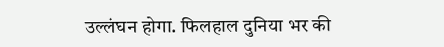उल्लंघन होगा. फिलहाल दुनिया भर की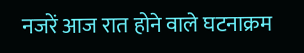नजरें आज रात होने वाले घटनाक्रम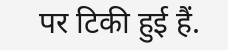पर टिकी हुई हैं.